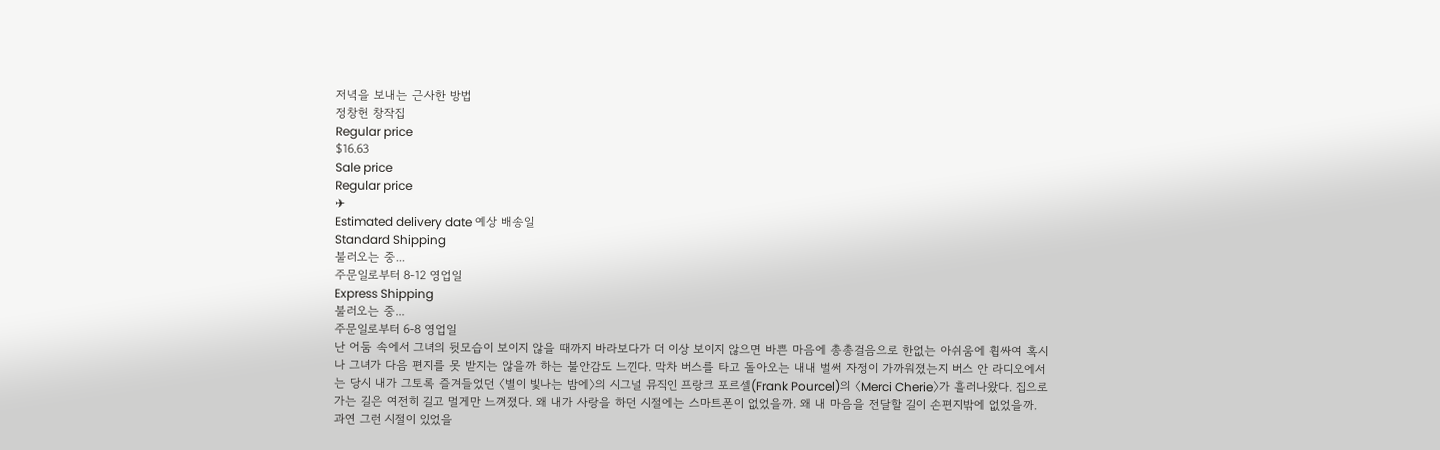저녁을 보내는 근사한 방법
정창헌 창작집
Regular price
$16.63
Sale price
Regular price
✈
Estimated delivery date 예상 배송일
Standard Shipping
불러오는 중...
주문일로부터 8-12 영업일
Express Shipping
불러오는 중...
주문일로부터 6-8 영업일
난 어둠 속에서 그녀의 뒷모습이 보이지 않을 때까지 바라보다가 더 이상 보이지 않으면 바쁜 마음에 총총걸음으로 한없는 아쉬움에 휩싸여 혹시나 그녀가 다음 편지를 못 받지는 않을까 하는 불안감도 느낀다. 막차 버스를 타고 돌아오는 내내 벌써 자정이 가까워졌는지 버스 안 라디오에서는 당시 내가 그토록 즐겨들었던 〈별이 빛나는 밤에〉의 시그널 뮤직인 프랑크 포르셀(Frank Pourcel)의 〈Merci Cherie〉가 흘러나왔다. 집으로 가는 길은 여전히 길고 멀게만 느껴졌다. 왜 내가 사랑을 하던 시절에는 스마트폰이 없었을까. 왜 내 마음을 전달할 길이 손편지밖에 없었을까.
과연 그런 시절이 있었을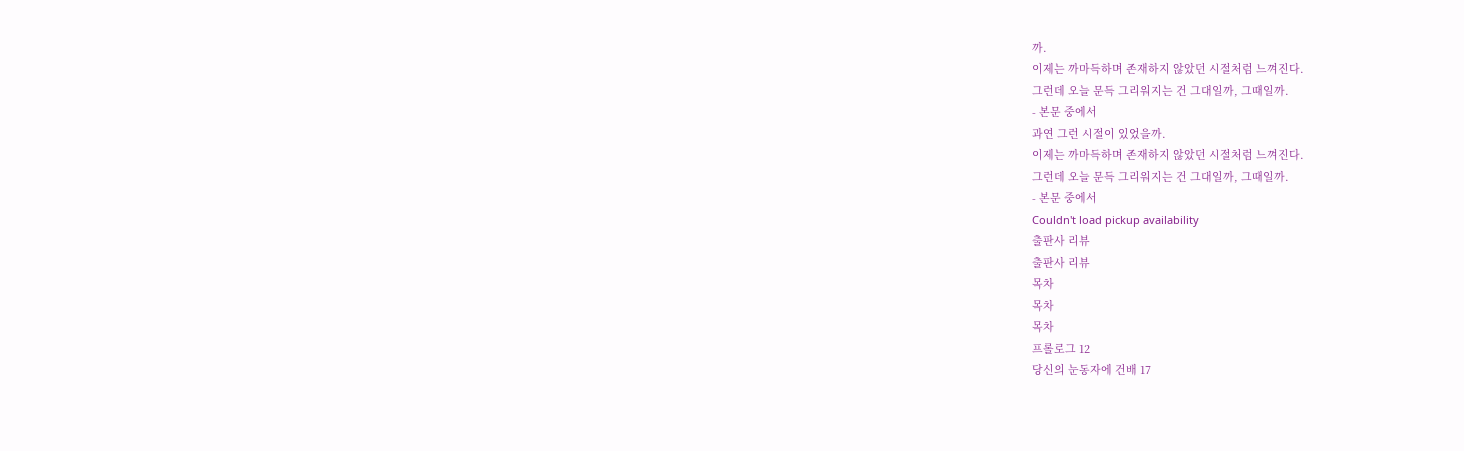까.
이제는 까마득하며 존재하지 않았던 시절처럼 느껴진다.
그런데 오늘 문득 그리워지는 건 그대일까, 그때일까.
- 본문 중에서
과연 그런 시절이 있었을까.
이제는 까마득하며 존재하지 않았던 시절처럼 느껴진다.
그런데 오늘 문득 그리워지는 건 그대일까, 그때일까.
- 본문 중에서
Couldn't load pickup availability
출판사 리뷰
출판사 리뷰
목차
목차
목차
프롤로그 12
당신의 눈동자에 건배 17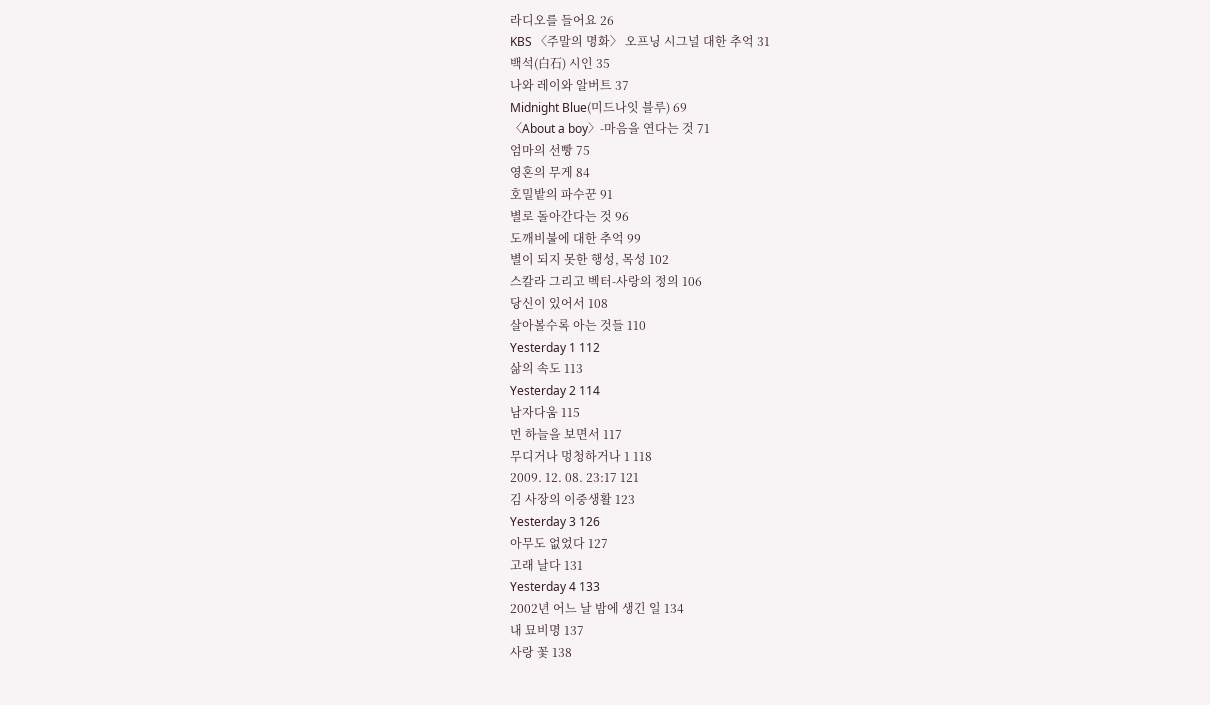라디오를 들어요 26
KBS 〈주말의 명화〉 오프닝 시그널 대한 추억 31
백석(白石) 시인 35
나와 레이와 알버트 37
Midnight Blue(미드나잇 블루) 69
〈About a boy〉-마음을 연다는 것 71
엄마의 선빵 75
영혼의 무게 84
호밀밭의 파수꾼 91
별로 돌아간다는 것 96
도깨비불에 대한 추억 99
별이 되지 못한 행성, 목성 102
스칼라 그리고 벡터-사랑의 정의 106
당신이 있어서 108
살아볼수록 아는 것들 110
Yesterday 1 112
삶의 속도 113
Yesterday 2 114
남자다움 115
먼 하늘을 보면서 117
무디거나 멍청하거나 1 118
2009. 12. 08. 23:17 121
김 사장의 이중생활 123
Yesterday 3 126
아무도 없었다 127
고래 날다 131
Yesterday 4 133
2002년 어느 날 밤에 생긴 일 134
내 묘비명 137
사랑 꽃 138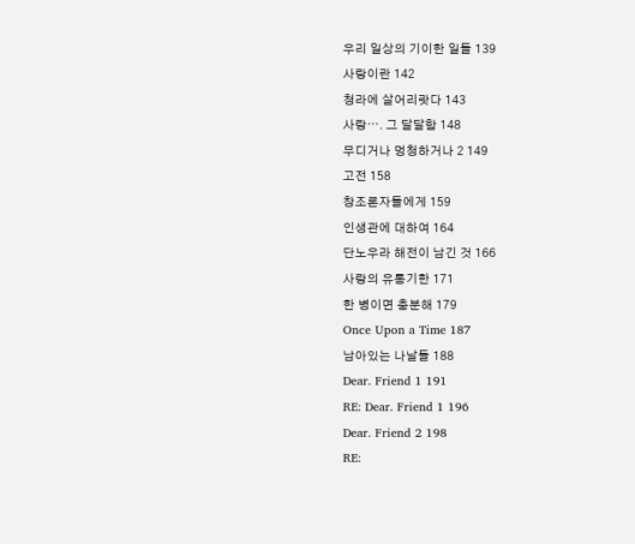우리 일상의 기이한 일들 139
사랑이란 142
청라에 살어리랏다 143
사랑⋯. 그 달달함 148
무디거나 멍청하거나 2 149
고전 158
창조론자들에게 159
인생관에 대하여 164
단노우라 해전이 남긴 것 166
사랑의 유통기한 171
한 병이면 충분해 179
Once Upon a Time 187
남아있는 나날들 188
Dear. Friend 1 191
RE: Dear. Friend 1 196
Dear. Friend 2 198
RE: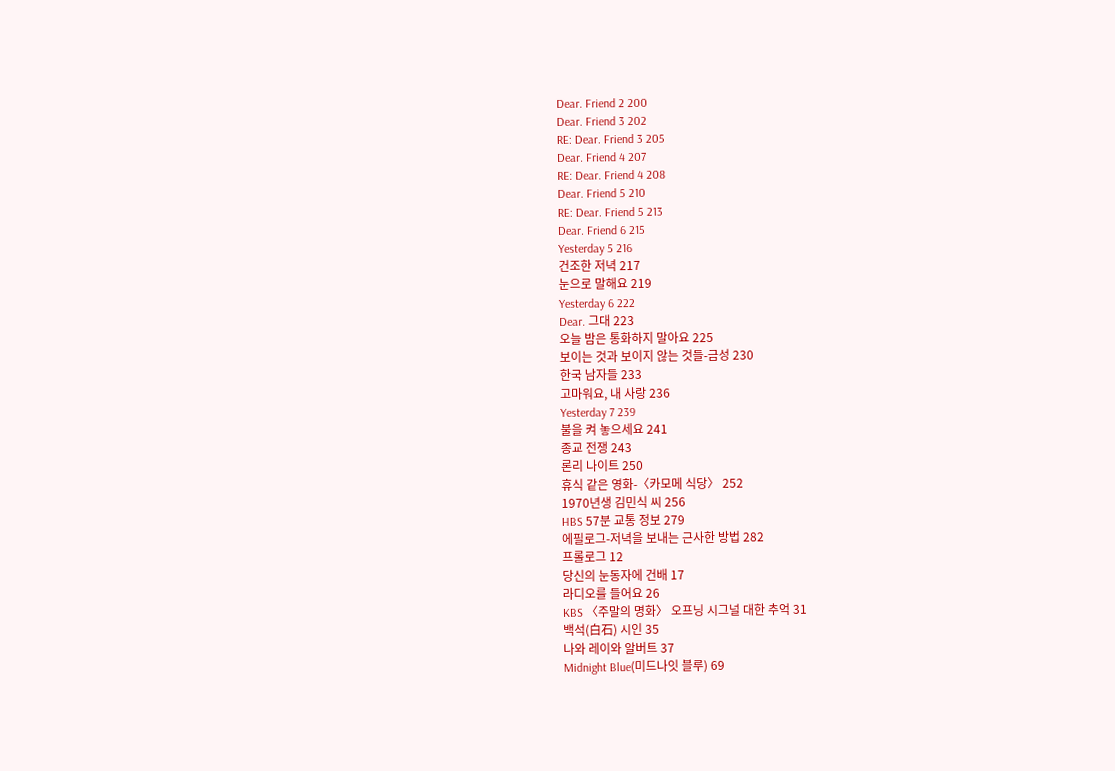Dear. Friend 2 200
Dear. Friend 3 202
RE: Dear. Friend 3 205
Dear. Friend 4 207
RE: Dear. Friend 4 208
Dear. Friend 5 210
RE: Dear. Friend 5 213
Dear. Friend 6 215
Yesterday 5 216
건조한 저녁 217
눈으로 말해요 219
Yesterday 6 222
Dear. 그대 223
오늘 밤은 통화하지 말아요 225
보이는 것과 보이지 않는 것들-금성 230
한국 남자들 233
고마워요, 내 사랑 236
Yesterday 7 239
불을 켜 놓으세요 241
종교 전쟁 243
론리 나이트 250
휴식 같은 영화-〈카모메 식당〉 252
1970년생 김민식 씨 256
HBS 57분 교통 정보 279
에필로그-저녁을 보내는 근사한 방법 282
프롤로그 12
당신의 눈동자에 건배 17
라디오를 들어요 26
KBS 〈주말의 명화〉 오프닝 시그널 대한 추억 31
백석(白石) 시인 35
나와 레이와 알버트 37
Midnight Blue(미드나잇 블루) 69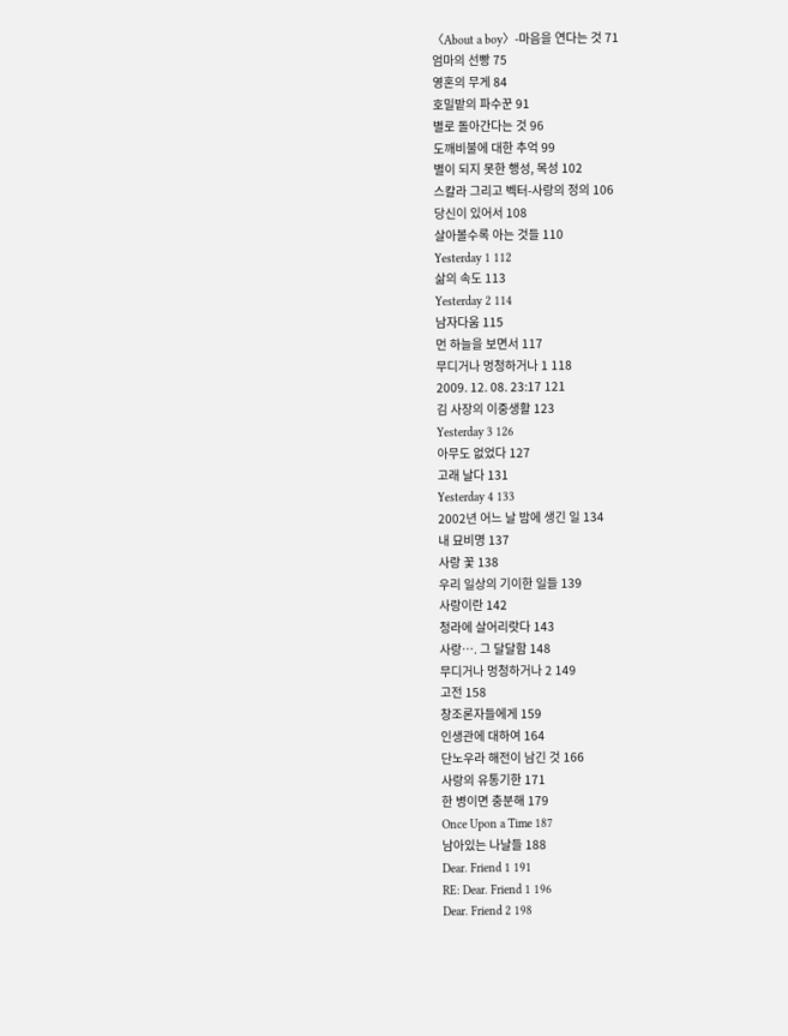〈About a boy〉-마음을 연다는 것 71
엄마의 선빵 75
영혼의 무게 84
호밀밭의 파수꾼 91
별로 돌아간다는 것 96
도깨비불에 대한 추억 99
별이 되지 못한 행성, 목성 102
스칼라 그리고 벡터-사랑의 정의 106
당신이 있어서 108
살아볼수록 아는 것들 110
Yesterday 1 112
삶의 속도 113
Yesterday 2 114
남자다움 115
먼 하늘을 보면서 117
무디거나 멍청하거나 1 118
2009. 12. 08. 23:17 121
김 사장의 이중생활 123
Yesterday 3 126
아무도 없었다 127
고래 날다 131
Yesterday 4 133
2002년 어느 날 밤에 생긴 일 134
내 묘비명 137
사랑 꽃 138
우리 일상의 기이한 일들 139
사랑이란 142
청라에 살어리랏다 143
사랑⋯. 그 달달함 148
무디거나 멍청하거나 2 149
고전 158
창조론자들에게 159
인생관에 대하여 164
단노우라 해전이 남긴 것 166
사랑의 유통기한 171
한 병이면 충분해 179
Once Upon a Time 187
남아있는 나날들 188
Dear. Friend 1 191
RE: Dear. Friend 1 196
Dear. Friend 2 198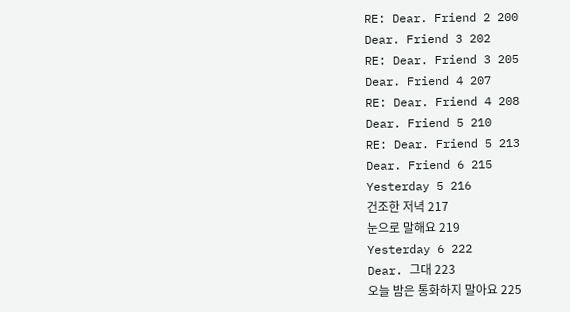RE: Dear. Friend 2 200
Dear. Friend 3 202
RE: Dear. Friend 3 205
Dear. Friend 4 207
RE: Dear. Friend 4 208
Dear. Friend 5 210
RE: Dear. Friend 5 213
Dear. Friend 6 215
Yesterday 5 216
건조한 저녁 217
눈으로 말해요 219
Yesterday 6 222
Dear. 그대 223
오늘 밤은 통화하지 말아요 225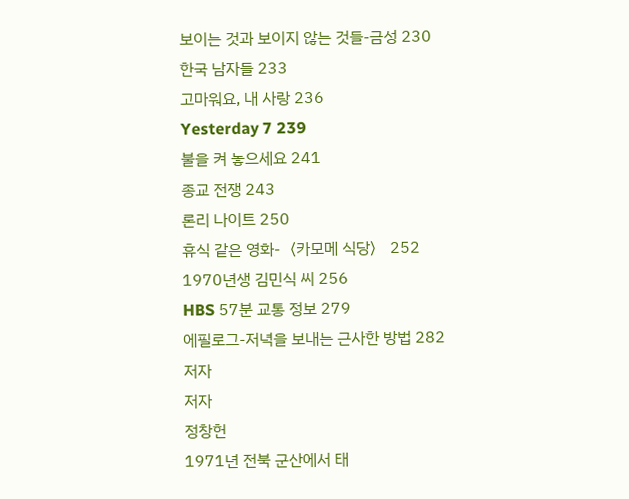보이는 것과 보이지 않는 것들-금성 230
한국 남자들 233
고마워요, 내 사랑 236
Yesterday 7 239
불을 켜 놓으세요 241
종교 전쟁 243
론리 나이트 250
휴식 같은 영화-〈카모메 식당〉 252
1970년생 김민식 씨 256
HBS 57분 교통 정보 279
에필로그-저녁을 보내는 근사한 방법 282
저자
저자
정창헌
1971년 전북 군산에서 태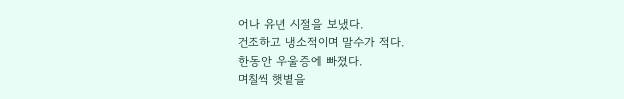어나 유년 시절을 보냈다.
건조하고 냉소적이며 말수가 적다.
한동안 우울증에 빠졌다.
며칠씩 햇볕을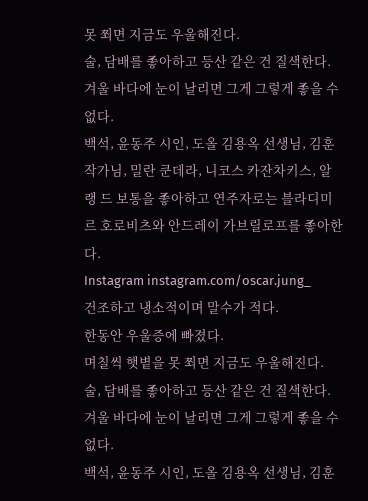못 쬐면 지금도 우울해진다.
술, 담배를 좋아하고 등산 같은 건 질색한다.
겨울 바다에 눈이 날리면 그게 그렇게 좋을 수 없다.
백석, 윤동주 시인, 도올 김용옥 선생님, 김훈 작가님, 밀란 쿤데라, 니코스 카잔차키스, 알랭 드 보통을 좋아하고 연주자로는 블라디미르 호로비츠와 안드레이 가브릴로프를 좋아한다.
Instagram instagram.com/oscar.jung_
건조하고 냉소적이며 말수가 적다.
한동안 우울증에 빠졌다.
며칠씩 햇볕을 못 쬐면 지금도 우울해진다.
술, 담배를 좋아하고 등산 같은 건 질색한다.
겨울 바다에 눈이 날리면 그게 그렇게 좋을 수 없다.
백석, 윤동주 시인, 도올 김용옥 선생님, 김훈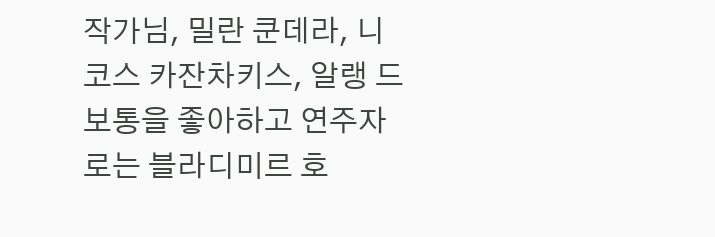작가님, 밀란 쿤데라, 니코스 카잔차키스, 알랭 드 보통을 좋아하고 연주자로는 블라디미르 호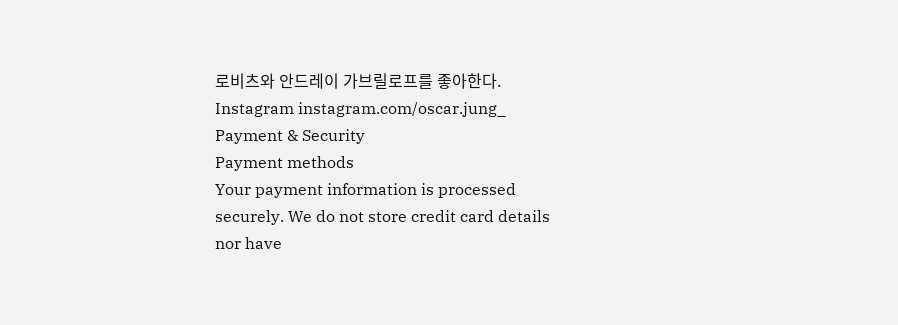로비츠와 안드레이 가브릴로프를 좋아한다.
Instagram instagram.com/oscar.jung_
Payment & Security
Payment methods
Your payment information is processed securely. We do not store credit card details nor have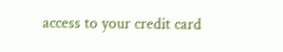access to your credit card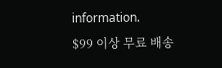information.
$99 이상 무료 배송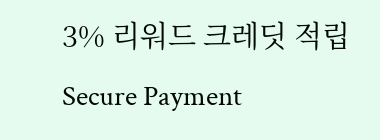3% 리워드 크레딧 적립
Secure Payment